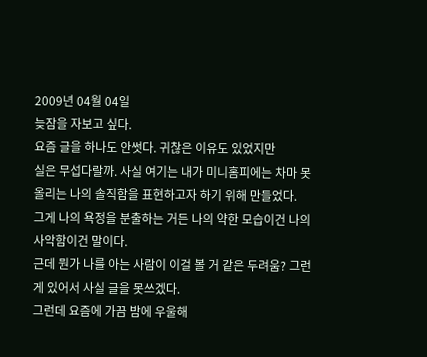2009년 04월 04일
늦잠을 자보고 싶다.
요즘 글을 하나도 안썻다. 귀찮은 이유도 있었지만
실은 무섭다랄까. 사실 여기는 내가 미니홈피에는 차마 못올리는 나의 솔직함을 표현하고자 하기 위해 만들었다.
그게 나의 욕정을 분출하는 거든 나의 약한 모습이건 나의 사악함이건 말이다.
근데 뭔가 나를 아는 사람이 이걸 볼 거 같은 두려움? 그런게 있어서 사실 글을 못쓰겠다.
그런데 요즘에 가끔 밤에 우울해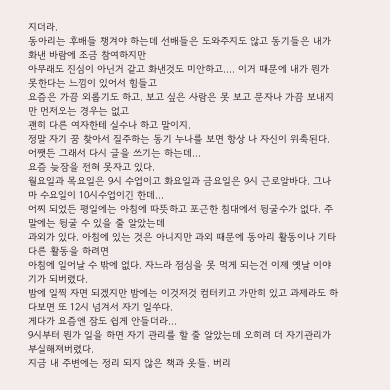지더라.
동아리는 후배들 챙겨야 하는데 선배들은 도와주지도 않고 동기들은 내가 화낸 바람에 조금 참여하지만
아무래도 진심이 아닌거 같고 화낸것도 미안하고.... 이거 때문에 내가 뭔가 못한다는 느낌이 있어서 힘들고
요즘은 가끔 외롭기도 하고. 보고 싶은 사람은 못 보고 문자나 가끔 보내지만 먼저오는 경우는 없고
괜히 다른 여자한테 실수나 하고 말이지.
정말 자기 꿈 찾아서 질주하는 동기 누나를 보면 항상 나 자신이 위축된다.
어쨋든 그래서 다시 글을 쓰기는 하는데...
요즘 늦잠을 전혀 못자고 있다.
월요일과 목요일은 9시 수업이고 화요일과 금요일은 9시 근로알바다. 그나마 수요일이 10시수업이긴 한데...
어찌 되었든 평일에는 아침에 따뜻하고 포근한 침대에서 뒹굴수가 없다. 주말에는 뒹굴 수 있을 줄 알았는데
과외가 있다. 아침에 있는 것은 아니지만 과외 때문에 동아리 활동이나 기타 다른 활동을 하려면
아침에 일어날 수 밖에 없다. 자느라 점심을 못 먹게 되는건 이제 옛날 이야기가 되버렸다.
밤에 일찍 자면 되겠지만 밤에는 이것저것 컴터키고 가만히 있고 과제라도 하다보면 또 12시 넘겨서 자기 일쑤다.
게다가 요즘엔 잠도 쉽게 안들더라...
9시부터 뭔가 일을 하면 자기 관리를 할 줄 알았는데 오히려 더 자기관리가 부실해져버렸다.
지금 내 주변에는 정리 되지 않은 책과 옷들. 버리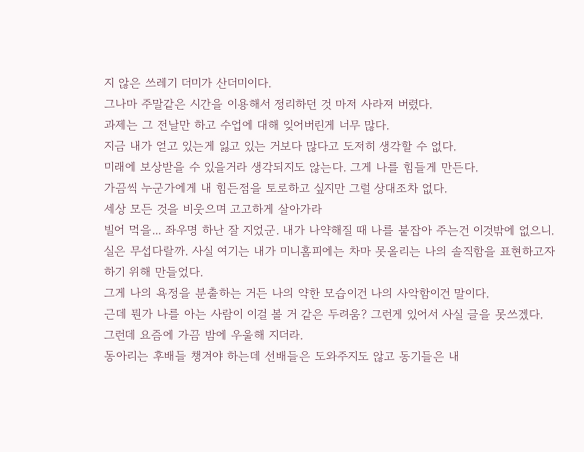지 않은 쓰레기 더미가 산더미이다.
그나마 주말같은 시간을 이용해서 정리하던 것 마저 사라져 버렸다.
과제는 그 전날만 하고 수업에 대해 잊어버린게 너무 많다.
지금 내가 얻고 있는게 잃고 있는 거보다 많다고 도저히 생각할 수 없다.
미래에 보상받을 수 있을거라 생각되지도 않는다. 그게 나를 힘들게 만든다.
가끔씩 누군가에게 내 힘든점을 토로하고 싶지만 그럴 상대조차 없다.
세상 모든 것을 비웃으며 고고하게 살아가라
빌어 먹을... 좌우명 하난 잘 지었군. 내가 나약해질 때 나를 붙잡아 주는건 이것밖에 없으니.
실은 무섭다랄까. 사실 여기는 내가 미니홈피에는 차마 못올리는 나의 솔직함을 표현하고자 하기 위해 만들었다.
그게 나의 욕정을 분출하는 거든 나의 약한 모습이건 나의 사악함이건 말이다.
근데 뭔가 나를 아는 사람이 이걸 볼 거 같은 두려움? 그런게 있어서 사실 글을 못쓰겠다.
그런데 요즘에 가끔 밤에 우울해 지더라.
동아리는 후배들 챙겨야 하는데 선배들은 도와주지도 않고 동기들은 내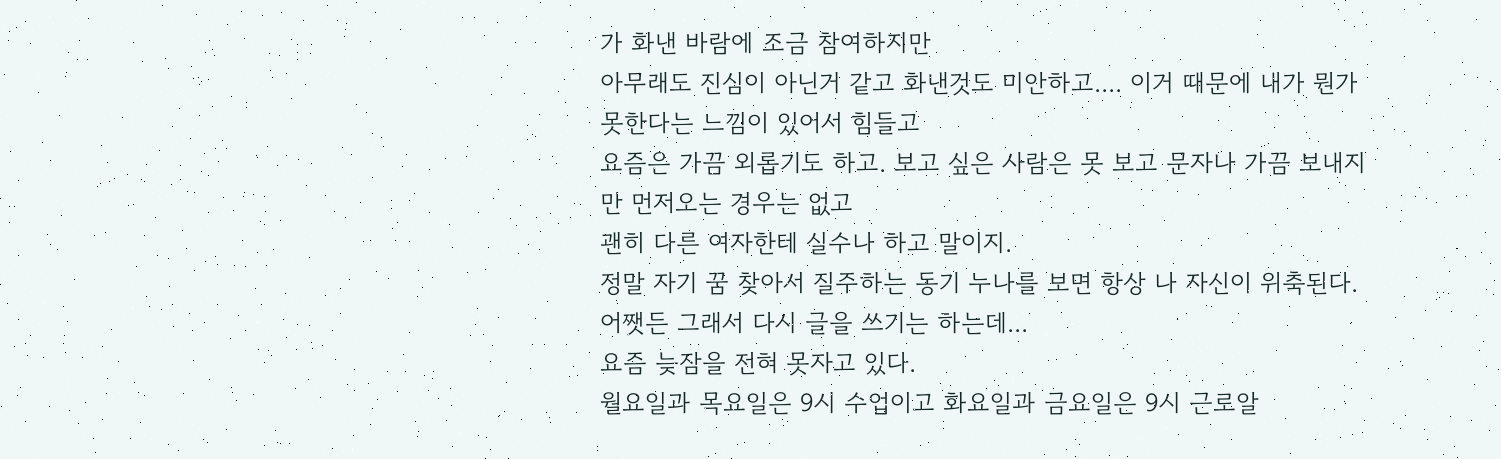가 화낸 바람에 조금 참여하지만
아무래도 진심이 아닌거 같고 화낸것도 미안하고.... 이거 때문에 내가 뭔가 못한다는 느낌이 있어서 힘들고
요즘은 가끔 외롭기도 하고. 보고 싶은 사람은 못 보고 문자나 가끔 보내지만 먼저오는 경우는 없고
괜히 다른 여자한테 실수나 하고 말이지.
정말 자기 꿈 찾아서 질주하는 동기 누나를 보면 항상 나 자신이 위축된다.
어쨋든 그래서 다시 글을 쓰기는 하는데...
요즘 늦잠을 전혀 못자고 있다.
월요일과 목요일은 9시 수업이고 화요일과 금요일은 9시 근로알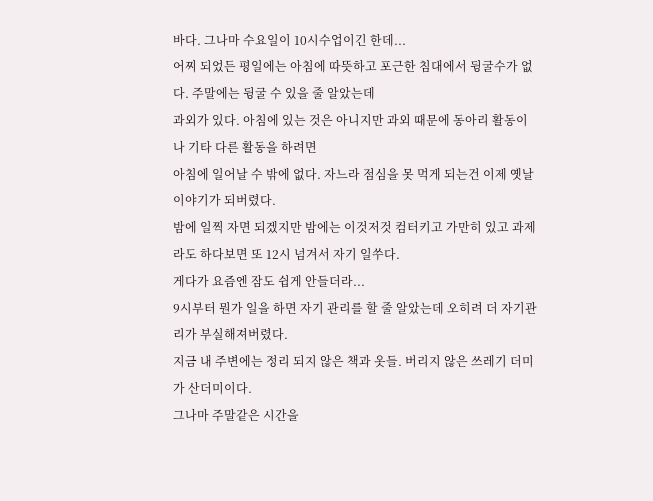바다. 그나마 수요일이 10시수업이긴 한데...
어찌 되었든 평일에는 아침에 따뜻하고 포근한 침대에서 뒹굴수가 없다. 주말에는 뒹굴 수 있을 줄 알았는데
과외가 있다. 아침에 있는 것은 아니지만 과외 때문에 동아리 활동이나 기타 다른 활동을 하려면
아침에 일어날 수 밖에 없다. 자느라 점심을 못 먹게 되는건 이제 옛날 이야기가 되버렸다.
밤에 일찍 자면 되겠지만 밤에는 이것저것 컴터키고 가만히 있고 과제라도 하다보면 또 12시 넘겨서 자기 일쑤다.
게다가 요즘엔 잠도 쉽게 안들더라...
9시부터 뭔가 일을 하면 자기 관리를 할 줄 알았는데 오히려 더 자기관리가 부실해져버렸다.
지금 내 주변에는 정리 되지 않은 책과 옷들. 버리지 않은 쓰레기 더미가 산더미이다.
그나마 주말같은 시간을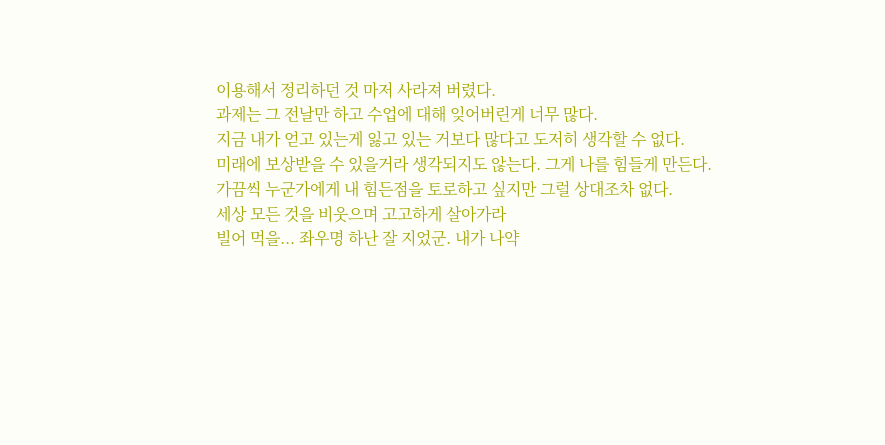이용해서 정리하던 것 마저 사라져 버렸다.
과제는 그 전날만 하고 수업에 대해 잊어버린게 너무 많다.
지금 내가 얻고 있는게 잃고 있는 거보다 많다고 도저히 생각할 수 없다.
미래에 보상받을 수 있을거라 생각되지도 않는다. 그게 나를 힘들게 만든다.
가끔씩 누군가에게 내 힘든점을 토로하고 싶지만 그럴 상대조차 없다.
세상 모든 것을 비웃으며 고고하게 살아가라
빌어 먹을... 좌우명 하난 잘 지었군. 내가 나약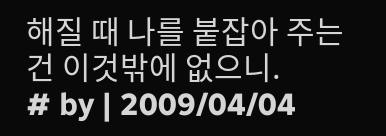해질 때 나를 붙잡아 주는건 이것밖에 없으니.
# by | 2009/04/04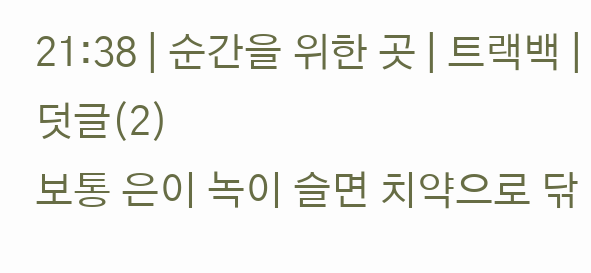21:38 | 순간을 위한 곳 | 트랙백 | 덧글(2)
보통 은이 녹이 슬면 치약으로 닦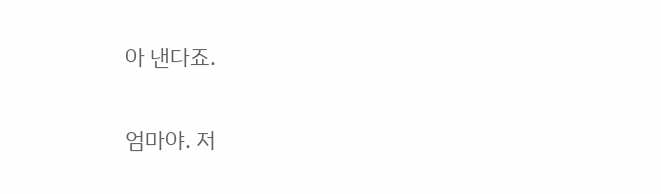아 낸다죠.

엄마야. 저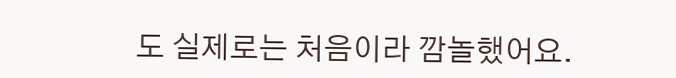도 실제로는 처음이라 깜놀했어요.